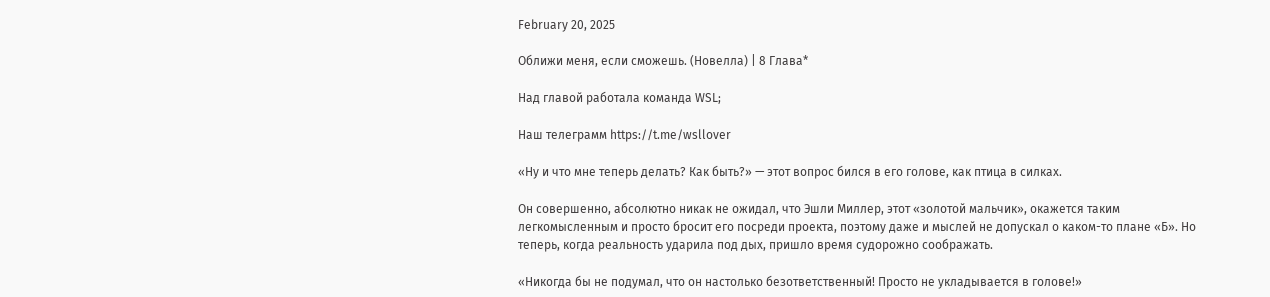February 20, 2025

Оближи меня, если сможешь. (Новелла) | 8 Глава*

Над главой работала команда WSL;

Наш телеграмм https://t.me/wsllover

«Ну и что мне теперь делать? Как быть?» — этот вопрос бился в его голове, как птица в силках.

Он совершенно, абсолютно никак не ожидал, что Эшли Миллер, этот «золотой мальчик», окажется таким легкомысленным и просто бросит его посреди проекта, поэтому даже и мыслей не допускал о каком-то плане «Б». Но теперь, когда реальность ударила под дых, пришло время судорожно соображать.

«Никогда бы не подумал, что он настолько безответственный! Просто не укладывается в голове!»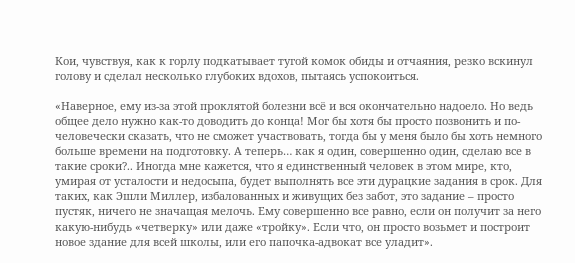Кои, чувствуя, как к горлу подкатывает тугой комок обиды и отчаяния, резко вскинул голову и сделал несколько глубоких вдохов, пытаясь успокоиться.

«Наверное, ему из-за этой проклятой болезни всё и вся окончательно надоело. Но ведь общее дело нужно как-то доводить до конца! Мог бы хотя бы просто позвонить и по-человечески сказать, что не сможет участвовать, тогда бы у меня было бы хоть немного больше времени на подготовку. А теперь… как я один, совершенно один, сделаю все в такие сроки?.. Иногда мне кажется, что я единственный человек в этом мире, кто, умирая от усталости и недосыпа, будет выполнять все эти дурацкие задания в срок. Для таких, как Эшли Миллер, избалованных и живущих без забот, это задание – просто пустяк, ничего не значащая мелочь. Ему совершенно все равно, если он получит за него какую-нибудь «четверку» или даже «тройку». Если что, он просто возьмет и построит новое здание для всей школы, или его папочка-адвокат все уладит».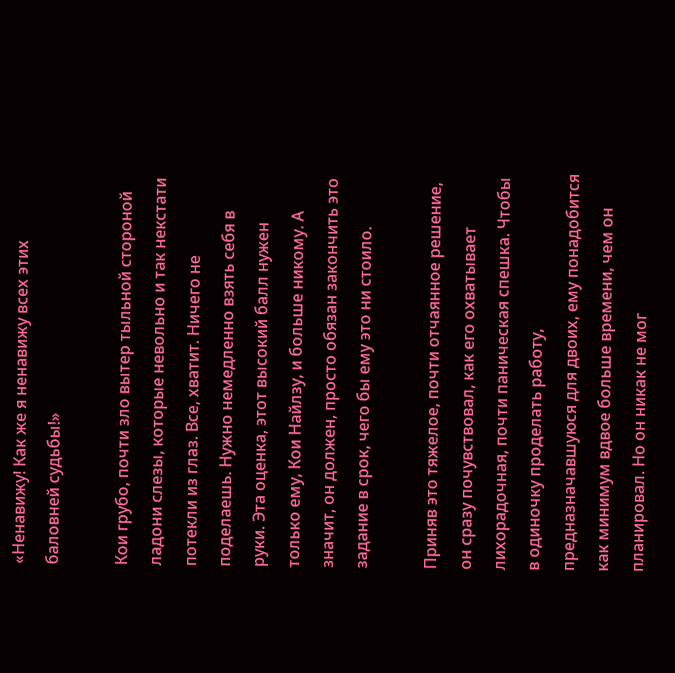«Ненавижу! Как же я ненавижу всех этих баловней судьбы!»

Кои грубо, почти зло вытер тыльной стороной ладони слезы, которые невольно и так некстати потекли из глаз. Все, хватит. Ничего не поделаешь. Нужно немедленно взять себя в руки. Эта оценка, этот высокий балл нужен только ему, Кои Найлзу, и больше никому. А значит, он должен, просто обязан закончить это задание в срок, чего бы ему это ни стоило.

Приняв это тяжелое, почти отчаянное решение, он сразу почувствовал, как его охватывает лихорадочная, почти паническая спешка. Чтобы в одиночку проделать работу, предназначавшуюся для двоих, ему понадобится как минимум вдвое больше времени, чем он планировал. Но он никак не мог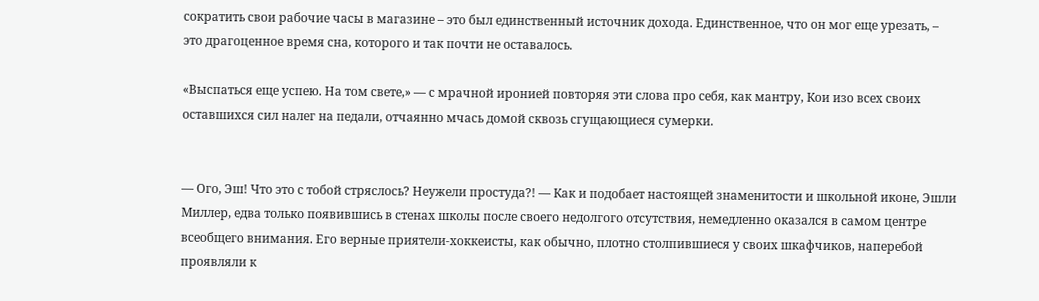сократить свои рабочие часы в магазине – это был единственный источник дохода. Единственное, что он мог еще урезать, – это драгоценное время сна, которого и так почти не оставалось.

«Выспаться еще успею. На том свете,» — с мрачной иронией повторяя эти слова про себя, как мантру, Кои изо всех своих оставшихся сил налег на педали, отчаянно мчась домой сквозь сгущающиеся сумерки.


— Ого, Эш! Что это с тобой стряслось? Неужели простуда?! — Как и подобает настоящей знаменитости и школьной иконе, Эшли Миллер, едва только появившись в стенах школы после своего недолгого отсутствия, немедленно оказался в самом центре всеобщего внимания. Его верные приятели-хоккеисты, как обычно, плотно столпившиеся у своих шкафчиков, наперебой проявляли к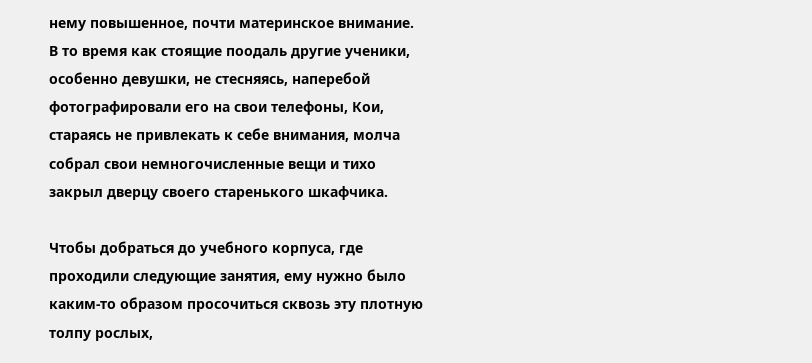нему повышенное, почти материнское внимание. В то время как стоящие поодаль другие ученики, особенно девушки, не стесняясь, наперебой фотографировали его на свои телефоны, Кои, стараясь не привлекать к себе внимания, молча собрал свои немногочисленные вещи и тихо закрыл дверцу своего старенького шкафчика.

Чтобы добраться до учебного корпуса, где проходили следующие занятия, ему нужно было каким-то образом просочиться сквозь эту плотную толпу рослых,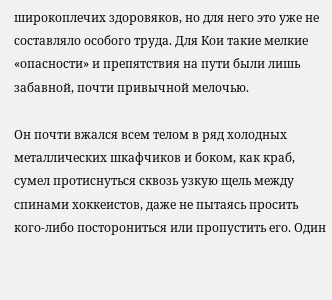широкоплечих здоровяков, но для него это уже не составляло особого труда. Для Кои такие мелкие «опасности» и препятствия на пути были лишь забавной, почти привычной мелочью.

Он почти вжался всем телом в ряд холодных металлических шкафчиков и боком, как краб, сумел протиснуться сквозь узкую щель между спинами хоккеистов, даже не пытаясь просить кого-либо посторониться или пропустить его. Один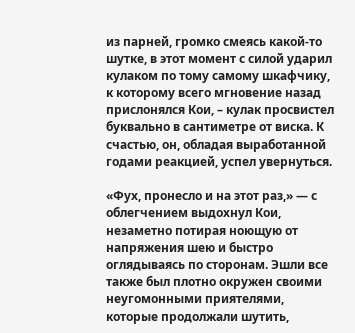из парней, громко смеясь какой-то шутке, в этот момент с силой ударил кулаком по тому самому шкафчику, к которому всего мгновение назад прислонялся Кои, – кулак просвистел буквально в сантиметре от виска. К счастью, он, обладая выработанной годами реакцией, успел увернуться.

«Фух, пронесло и на этот раз,» — с облегчением выдохнул Кои, незаметно потирая ноющую от напряжения шею и быстро оглядываясь по сторонам. Эшли все также был плотно окружен своими неугомонными приятелями, которые продолжали шутить,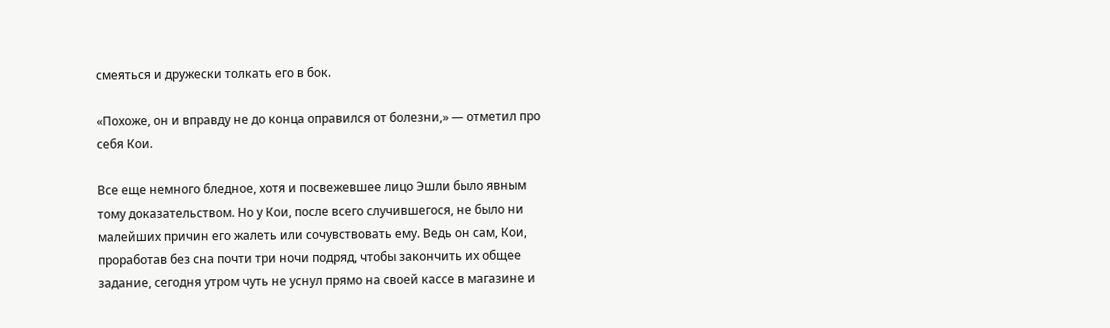смеяться и дружески толкать его в бок.

«Похоже, он и вправду не до конца оправился от болезни,» — отметил про себя Кои.

Все еще немного бледное, хотя и посвежевшее лицо Эшли было явным тому доказательством. Но у Кои, после всего случившегося, не было ни малейших причин его жалеть или сочувствовать ему. Ведь он сам, Кои, проработав без сна почти три ночи подряд, чтобы закончить их общее задание, сегодня утром чуть не уснул прямо на своей кассе в магазине и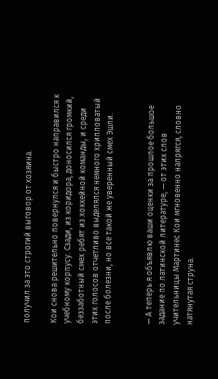получил за это строгий выговор от хозяина.

Кои снова решительно повернулся и быстро направился к учебному корпусу. Сзади, из коридора, доносился громкий, беззаботный смех ребят из хоккейной команды, и среди этих голосов отчетливо выделялся немного хрипловатый после болезни, но все такой же уверенный смех Эшли.


— А теперь я объявлю ваши оценки за прошлое большое задание по латинской литературе, — от этих слов учительницы Мартинес Кои мгновенно напрягся, словно натянутая струна.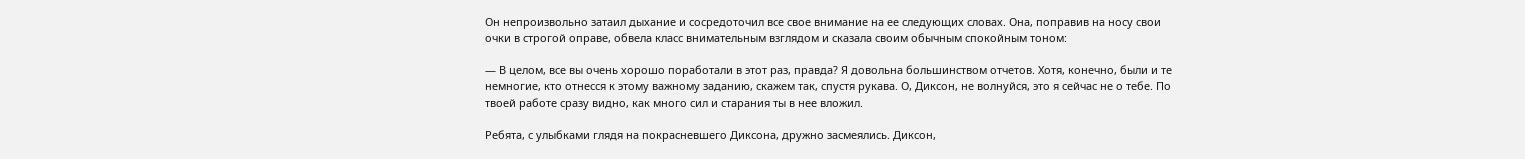Он непроизвольно затаил дыхание и сосредоточил все свое внимание на ее следующих словах. Она, поправив на носу свои очки в строгой оправе, обвела класс внимательным взглядом и сказала своим обычным спокойным тоном:

— В целом, все вы очень хорошо поработали в этот раз, правда? Я довольна большинством отчетов. Хотя, конечно, были и те немногие, кто отнесся к этому важному заданию, скажем так, спустя рукава. О, Диксон, не волнуйся, это я сейчас не о тебе. По твоей работе сразу видно, как много сил и старания ты в нее вложил.

Ребята, с улыбками глядя на покрасневшего Диксона, дружно засмеялись. Диксон,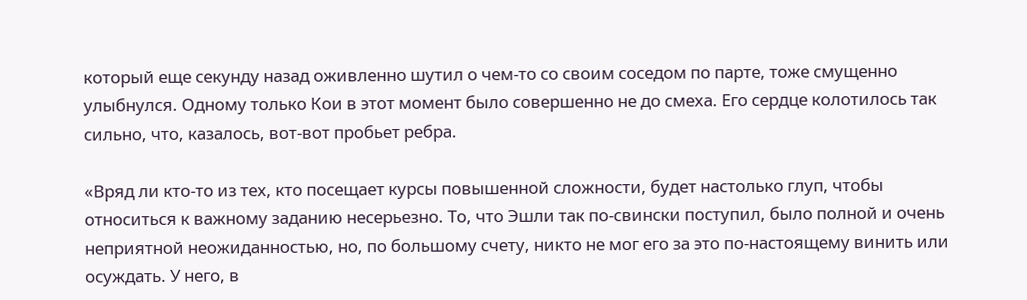который еще секунду назад оживленно шутил о чем-то со своим соседом по парте, тоже смущенно улыбнулся. Одному только Кои в этот момент было совершенно не до смеха. Его сердце колотилось так сильно, что, казалось, вот-вот пробьет ребра.

«Вряд ли кто-то из тех, кто посещает курсы повышенной сложности, будет настолько глуп, чтобы относиться к важному заданию несерьезно. То, что Эшли так по-свински поступил, было полной и очень неприятной неожиданностью, но, по большому счету, никто не мог его за это по-настоящему винить или осуждать. У него, в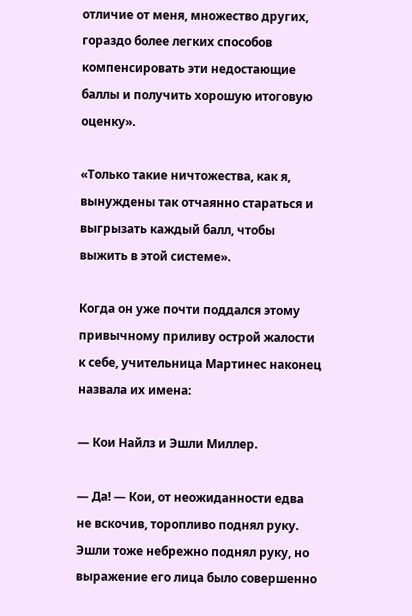отличие от меня, множество других, гораздо более легких способов компенсировать эти недостающие баллы и получить хорошую итоговую оценку».

«Только такие ничтожества, как я, вынуждены так отчаянно стараться и выгрызать каждый балл, чтобы выжить в этой системе».

Когда он уже почти поддался этому привычному приливу острой жалости к себе, учительница Мартинес наконец назвала их имена:

— Кои Найлз и Эшли Миллер.

— Да! — Кои, от неожиданности едва не вскочив, торопливо поднял руку. Эшли тоже небрежно поднял руку, но выражение его лица было совершенно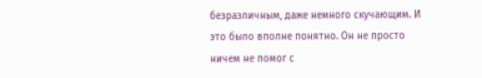безразличным, даже немного скучающим. И это было вполне понятно. Он не просто ничем не помог с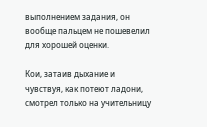выполнением задания, он вообще пальцем не пошевелил для хорошей оценки.

Кои, затаив дыхание и чувствуя, как потеют ладони, смотрел только на учительницу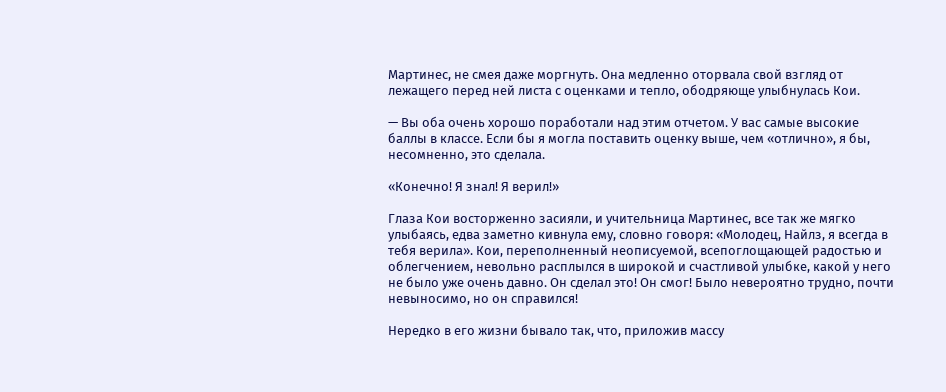Мартинес, не смея даже моргнуть. Она медленно оторвала свой взгляд от лежащего перед ней листа с оценками и тепло, ободряюще улыбнулась Кои.

— Вы оба очень хорошо поработали над этим отчетом. У вас самые высокие баллы в классе. Если бы я могла поставить оценку выше, чем «отлично», я бы, несомненно, это сделала.

«Конечно! Я знал! Я верил!»

Глаза Кои восторженно засияли, и учительница Мартинес, все так же мягко улыбаясь, едва заметно кивнула ему, словно говоря: «Молодец, Найлз, я всегда в тебя верила». Кои, переполненный неописуемой, всепоглощающей радостью и облегчением, невольно расплылся в широкой и счастливой улыбке, какой у него не было уже очень давно. Он сделал это! Он смог! Было невероятно трудно, почти невыносимо, но он справился!

Нередко в его жизни бывало так, что, приложив массу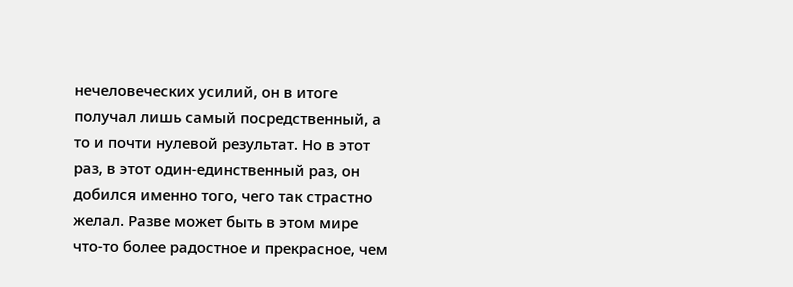нечеловеческих усилий, он в итоге получал лишь самый посредственный, а то и почти нулевой результат. Но в этот раз, в этот один-единственный раз, он добился именно того, чего так страстно желал. Разве может быть в этом мире что-то более радостное и прекрасное, чем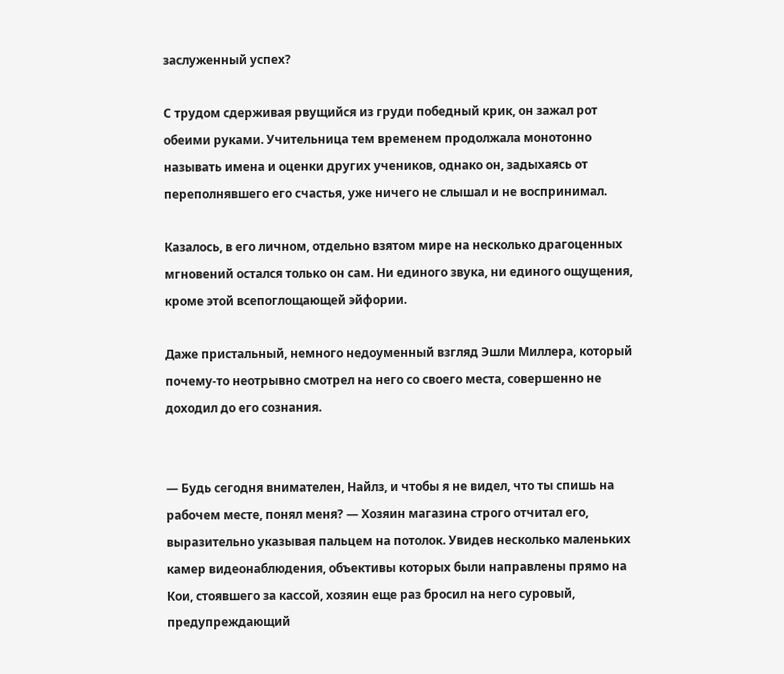заслуженный успех?

С трудом сдерживая рвущийся из груди победный крик, он зажал рот обеими руками. Учительница тем временем продолжала монотонно называть имена и оценки других учеников, однако он, задыхаясь от переполнявшего его счастья, уже ничего не слышал и не воспринимал.

Казалось, в его личном, отдельно взятом мире на несколько драгоценных мгновений остался только он сам. Ни единого звука, ни единого ощущения, кроме этой всепоглощающей эйфории.

Даже пристальный, немного недоуменный взгляд Эшли Миллера, который почему-то неотрывно смотрел на него со своего места, совершенно не доходил до его сознания.


— Будь сегодня внимателен, Найлз, и чтобы я не видел, что ты спишь на рабочем месте, понял меня? — Хозяин магазина строго отчитал его, выразительно указывая пальцем на потолок. Увидев несколько маленьких камер видеонаблюдения, объективы которых были направлены прямо на Кои, стоявшего за кассой, хозяин еще раз бросил на него суровый, предупреждающий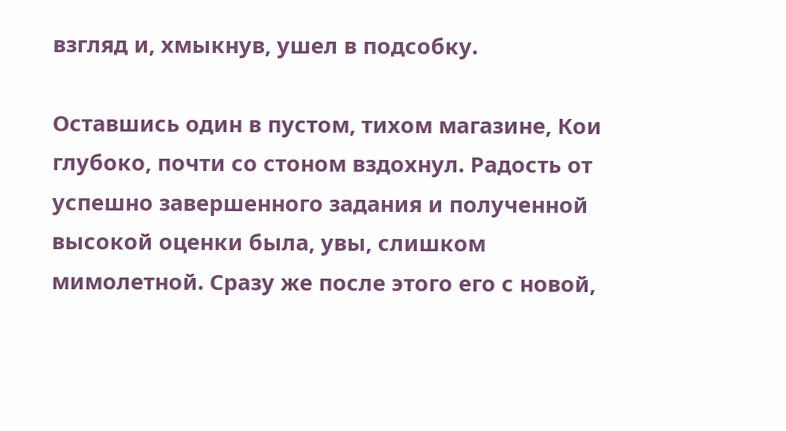взгляд и, хмыкнув, ушел в подсобку.

Оставшись один в пустом, тихом магазине, Кои глубоко, почти со стоном вздохнул. Радость от успешно завершенного задания и полученной высокой оценки была, увы, слишком мимолетной. Сразу же после этого его с новой,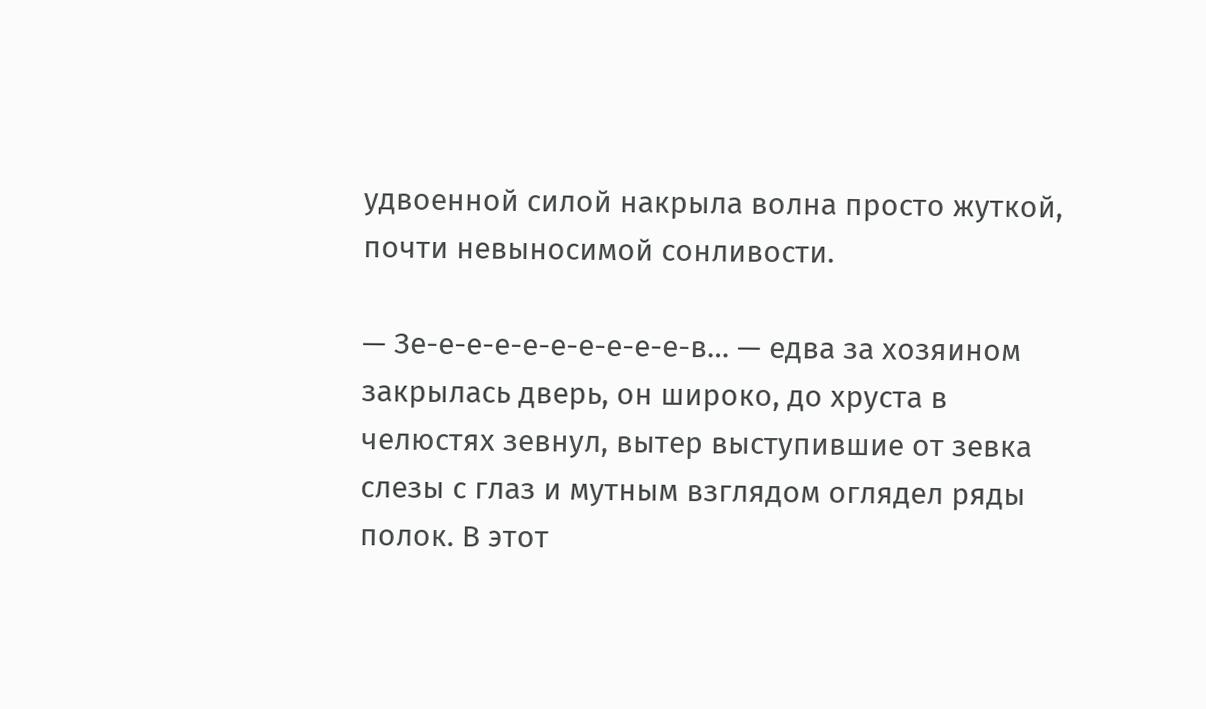удвоенной силой накрыла волна просто жуткой, почти невыносимой сонливости.

— Зе-е-е-е-е-е-е-е-е-е-в… — едва за хозяином закрылась дверь, он широко, до хруста в челюстях зевнул, вытер выступившие от зевка слезы с глаз и мутным взглядом оглядел ряды полок. В этот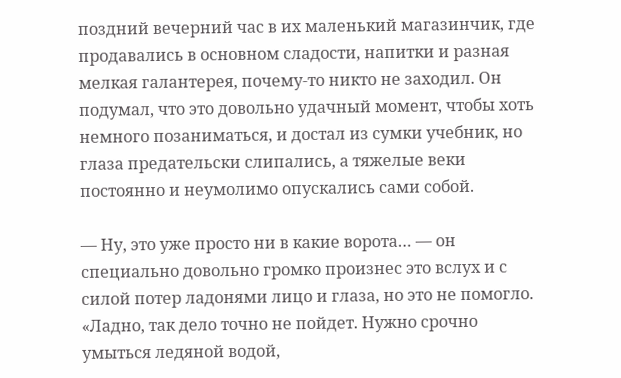поздний вечерний час в их маленький магазинчик, где продавались в основном сладости, напитки и разная мелкая галантерея, почему-то никто не заходил. Он подумал, что это довольно удачный момент, чтобы хоть немного позаниматься, и достал из сумки учебник, но глаза предательски слипались, а тяжелые веки постоянно и неумолимо опускались сами собой.

— Ну, это уже просто ни в какие ворота… — он специально довольно громко произнес это вслух и с силой потер ладонями лицо и глаза, но это не помогло. «Ладно, так дело точно не пойдет. Нужно срочно умыться ледяной водой,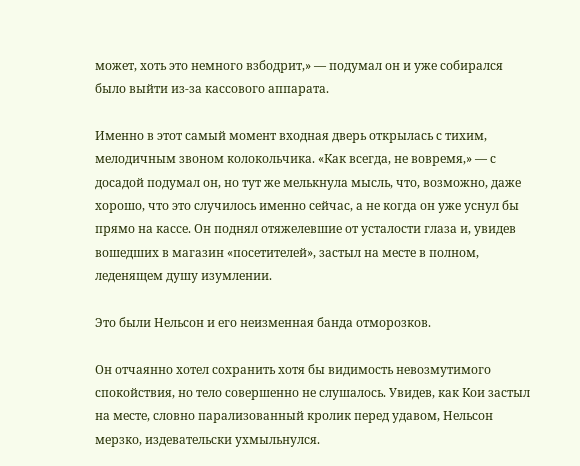может, хоть это немного взбодрит,» — подумал он и уже собирался было выйти из-за кассового аппарата.

Именно в этот самый момент входная дверь открылась с тихим, мелодичным звоном колокольчика. «Как всегда, не вовремя,» — с досадой подумал он, но тут же мелькнула мысль, что, возможно, даже хорошо, что это случилось именно сейчас, а не когда он уже уснул бы прямо на кассе. Он поднял отяжелевшие от усталости глаза и, увидев вошедших в магазин «посетителей», застыл на месте в полном, леденящем душу изумлении.

Это были Нельсон и его неизменная банда отморозков.

Он отчаянно хотел сохранить хотя бы видимость невозмутимого спокойствия, но тело совершенно не слушалось. Увидев, как Кои застыл на месте, словно парализованный кролик перед удавом, Нельсон мерзко, издевательски ухмыльнулся.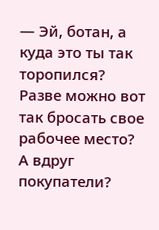— Эй, ботан, а куда это ты так торопился? Разве можно вот так бросать свое рабочее место? А вдруг покупатели?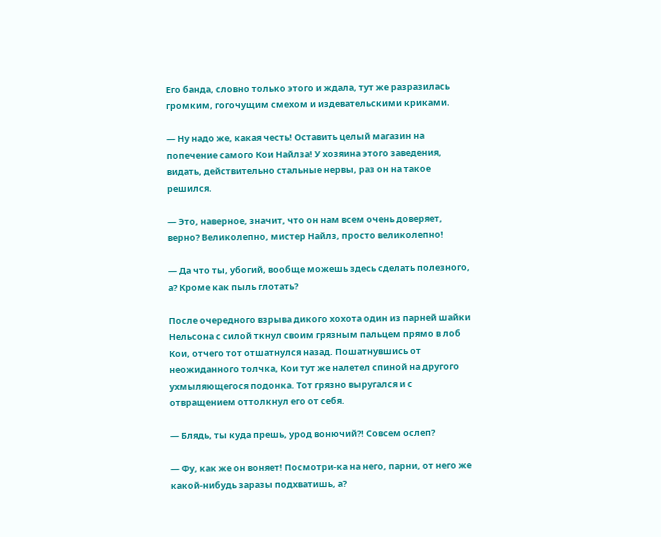Его банда, словно только этого и ждала, тут же разразилась громким, гогочущим смехом и издевательскими криками.

— Ну надо же, какая честь! Оставить целый магазин на попечение самого Кои Найлза! У хозяина этого заведения, видать, действительно стальные нервы, раз он на такое решился.

— Это, наверное, значит, что он нам всем очень доверяет, верно? Великолепно, мистер Найлз, просто великолепно!

— Да что ты, убогий, вообще можешь здесь сделать полезного, а? Кроме как пыль глотать?

После очередного взрыва дикого хохота один из парней шайки Нельсона с силой ткнул своим грязным пальцем прямо в лоб Кои, отчего тот отшатнулся назад. Пошатнувшись от неожиданного толчка, Кои тут же налетел спиной на другого ухмыляющегося подонка. Тот грязно выругался и с отвращением оттолкнул его от себя.

— Блядь, ты куда прешь, урод вонючий?! Совсем ослеп?

— Фу, как же он воняет! Посмотри-ка на него, парни, от него же какой-нибудь заразы подхватишь, а?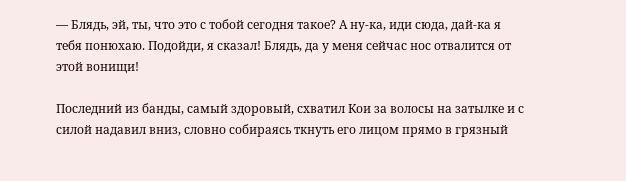— Блядь, эй, ты, что это с тобой сегодня такое? А ну-ка, иди сюда, дай-ка я тебя понюхаю. Подойди, я сказал! Блядь, да у меня сейчас нос отвалится от этой вонищи!

Последний из банды, самый здоровый, схватил Кои за волосы на затылке и с силой надавил вниз, словно собираясь ткнуть его лицом прямо в грязный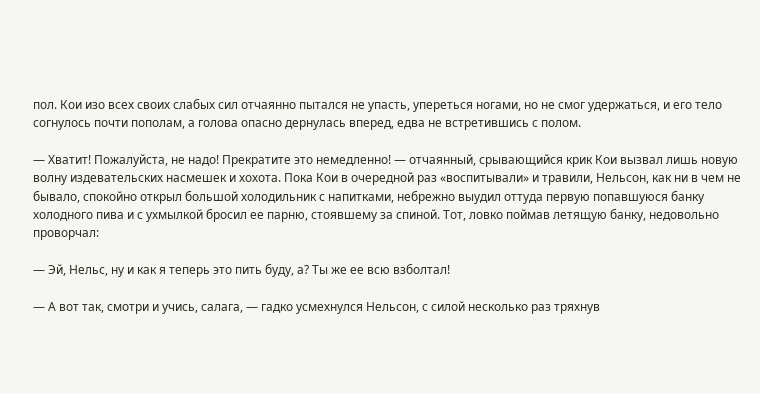пол. Кои изо всех своих слабых сил отчаянно пытался не упасть, упереться ногами, но не смог удержаться, и его тело согнулось почти пополам, а голова опасно дернулась вперед, едва не встретившись с полом.

— Хватит! Пожалуйста, не надо! Прекратите это немедленно! — отчаянный, срывающийся крик Кои вызвал лишь новую волну издевательских насмешек и хохота. Пока Кои в очередной раз «воспитывали» и травили, Нельсон, как ни в чем не бывало, спокойно открыл большой холодильник с напитками, небрежно выудил оттуда первую попавшуюся банку холодного пива и с ухмылкой бросил ее парню, стоявшему за спиной. Тот, ловко поймав летящую банку, недовольно проворчал:

— Эй, Нельс, ну и как я теперь это пить буду, а? Ты же ее всю взболтал!

— А вот так, смотри и учись, салага, — гадко усмехнулся Нельсон, с силой несколько раз тряхнув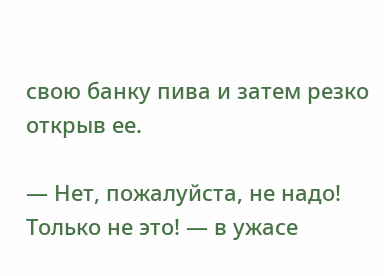свою банку пива и затем резко открыв ее.

— Нет, пожалуйста, не надо! Только не это! — в ужасе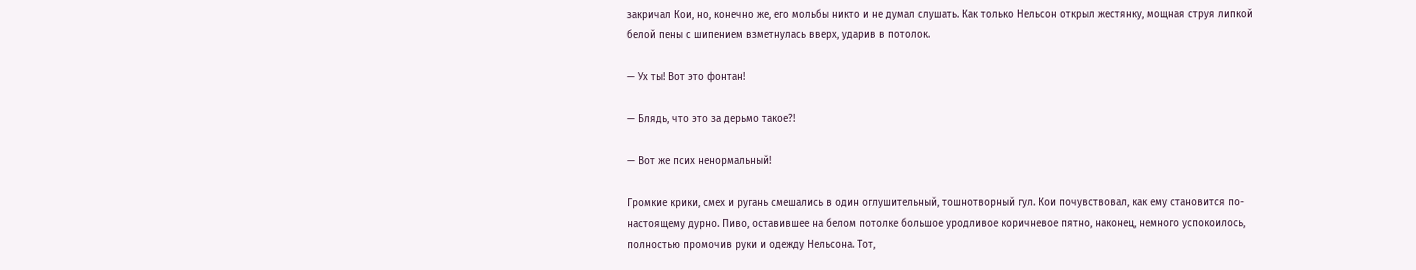закричал Кои, но, конечно же, его мольбы никто и не думал слушать. Как только Нельсон открыл жестянку, мощная струя липкой белой пены с шипением взметнулась вверх, ударив в потолок.

— Ух ты! Вот это фонтан!

— Блядь, что это за дерьмо такое?!

— Вот же псих ненормальный!

Громкие крики, смех и ругань смешались в один оглушительный, тошнотворный гул. Кои почувствовал, как ему становится по-настоящему дурно. Пиво, оставившее на белом потолке большое уродливое коричневое пятно, наконец, немного успокоилось, полностью промочив руки и одежду Нельсона. Тот,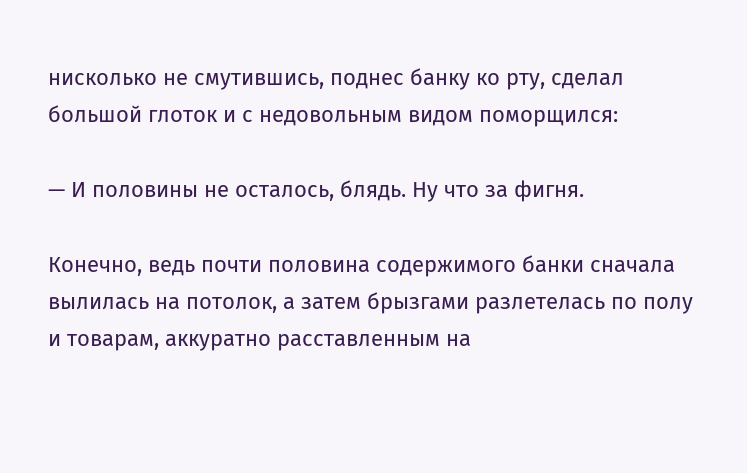нисколько не смутившись, поднес банку ко рту, сделал большой глоток и с недовольным видом поморщился:

— И половины не осталось, блядь. Ну что за фигня.

Конечно, ведь почти половина содержимого банки сначала вылилась на потолок, а затем брызгами разлетелась по полу и товарам, аккуратно расставленным на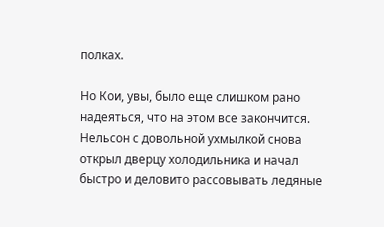полках.

Но Кои, увы, было еще слишком рано надеяться, что на этом все закончится. Нельсон с довольной ухмылкой снова открыл дверцу холодильника и начал быстро и деловито рассовывать ледяные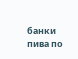банки пива по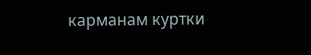карманам куртки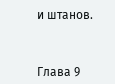и штанов.



Глава 9